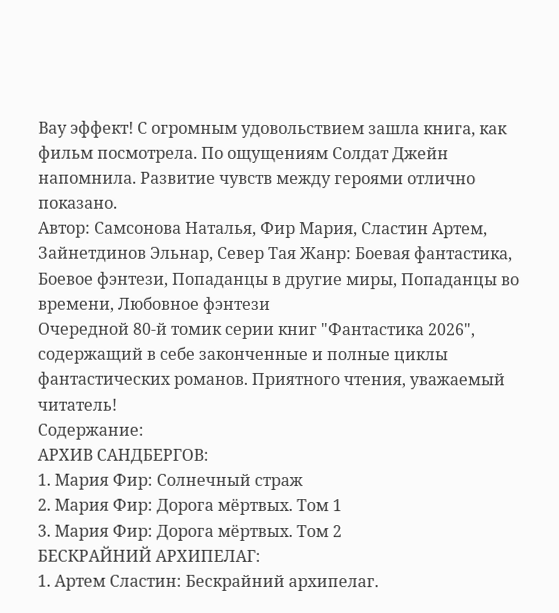Вау эффект! С огромным удовольствием зашла книга, как фильм посмотрела. По ощущениям Солдат Джейн напомнила. Развитие чувств между героями отлично показано.
Автор: Самсонова Наталья, Фир Мария, Сластин Артем, Зайнетдинов Эльнар, Север Тая Жанр: Боевая фантастика, Боевое фэнтези, Попаданцы в другие миры, Попаданцы во времени, Любовное фэнтези
Очередной 80-й томик серии книг "Фантастика 2026", содержащий в себе законченные и полные циклы фантастических романов. Приятного чтения, уважаемый читатель!
Содержание:
АРХИВ САНДБЕРГОВ:
1. Мария Фир: Солнечный страж
2. Мария Фир: Дорога мёртвых. Том 1
3. Мария Фир: Дорога мёртвых. Том 2
БЕСКРАЙНИЙ АРХИПЕЛАГ:
1. Артем Сластин: Бескрайний архипелаг.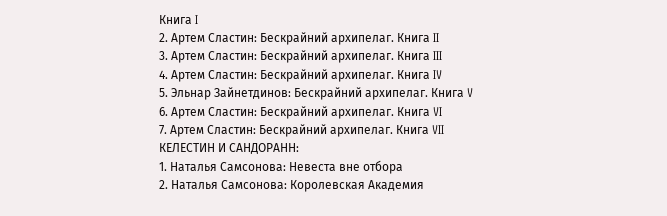Книга I
2. Артем Сластин: Бескрайний архипелаг. Книга II
3. Артем Сластин: Бескрайний архипелаг. Книга III
4. Артем Сластин: Бескрайний архипелаг. Книга IV
5. Эльнар Зайнетдинов: Бескрайний архипелаг. Книга V
6. Артем Сластин: Бескрайний архипелаг. Книга VI
7. Артем Сластин: Бескрайний архипелаг. Книга VII
КЕЛЕСТИН И САНДОРАНН:
1. Наталья Самсонова: Невеста вне отбора
2. Наталья Самсонова: Королевская Академия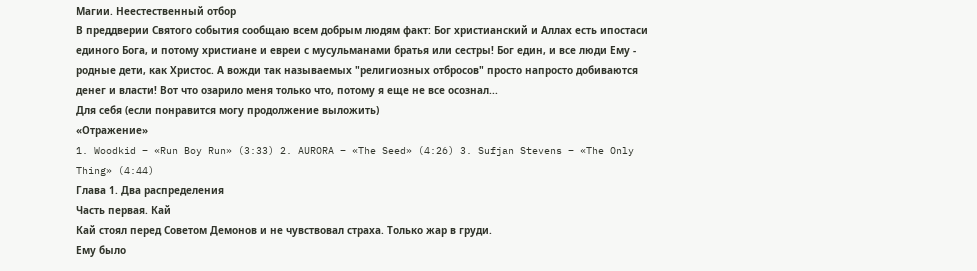Магии. Неестественный отбор
В преддверии Святого события сообщаю всем добрым людям факт: Бог христианский и Аллах есть ипостаси единого Бога, и потому христиане и евреи с мусульманами братья или сестры! Бог един, и все люди Ему - родные дети, как Христос. А вожди так называемых "религиозных отбросов" просто напросто добиваются денег и власти! Вот что озарило меня только что, потому я еще не все осознал...
Для себя (если понравится могу продолжение выложить)
«Отражение»
1. Woodkid – «Run Boy Run» (3:33) 2. AURORA – «The Seed» (4:26) 3. Sufjan Stevens – «The Only Thing» (4:44)
Глава 1. Два распределения
Часть первая. Кай
Кай стоял перед Советом Демонов и не чувствовал страха. Только жар в груди.
Ему было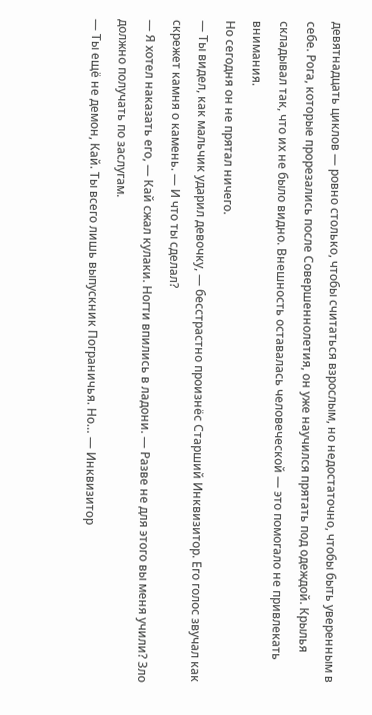девятнадцать циклов — ровно столько, чтобы считаться взрослым, но недостаточно, чтобы быть уверенным в себе. Рога, которые прорезались после Совершеннолетия, он уже научился прятать под одеждой. Крылья складывал так, что их не было видно. Внешность оставалась человеческой — это помогало не привлекать внимания.
Но сегодня он не прятал ничего.
— Ты видел, как мальчик ударил девочку, — бесстрастно произнёс Старший Инквизитор. Его голос звучал как скрежет камня о камень. — И что ты сделал?
— Я хотел наказать его, — Кай сжал кулаки. Ногти впились в ладони. — Разве не для этого вы меня учили? Зло должно получать по заслугам.
— Ты ещё не демон, Кай. Ты всего лишь выпускник Пограничья. Но… — Инквизитор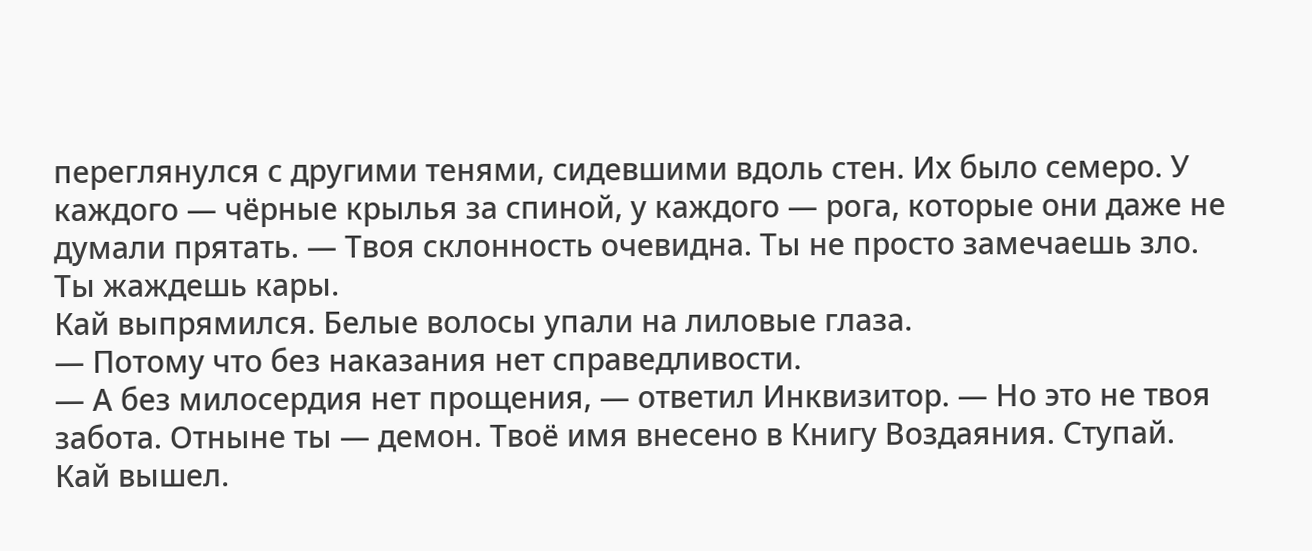переглянулся с другими тенями, сидевшими вдоль стен. Их было семеро. У каждого — чёрные крылья за спиной, у каждого — рога, которые они даже не думали прятать. — Твоя склонность очевидна. Ты не просто замечаешь зло. Ты жаждешь кары.
Кай выпрямился. Белые волосы упали на лиловые глаза.
— Потому что без наказания нет справедливости.
— А без милосердия нет прощения, — ответил Инквизитор. — Но это не твоя забота. Отныне ты — демон. Твоё имя внесено в Книгу Воздаяния. Ступай.
Кай вышел.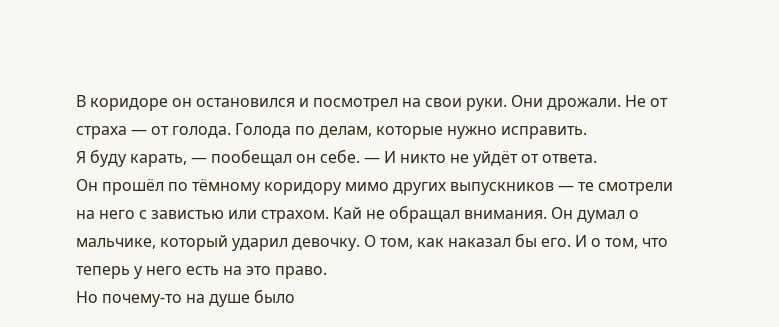В коридоре он остановился и посмотрел на свои руки. Они дрожали. Не от страха — от голода. Голода по делам, которые нужно исправить.
Я буду карать, — пообещал он себе. — И никто не уйдёт от ответа.
Он прошёл по тёмному коридору мимо других выпускников — те смотрели на него с завистью или страхом. Кай не обращал внимания. Он думал о мальчике, который ударил девочку. О том, как наказал бы его. И о том, что теперь у него есть на это право.
Но почему-то на душе было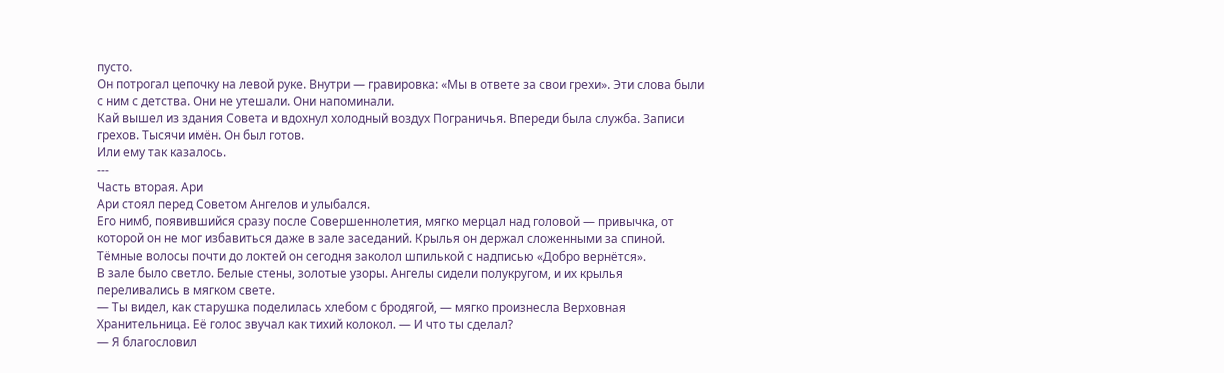пусто.
Он потрогал цепочку на левой руке. Внутри — гравировка: «Мы в ответе за свои грехи». Эти слова были с ним с детства. Они не утешали. Они напоминали.
Кай вышел из здания Совета и вдохнул холодный воздух Пограничья. Впереди была служба. Записи грехов. Тысячи имён. Он был готов.
Или ему так казалось.
---
Часть вторая. Ари
Ари стоял перед Советом Ангелов и улыбался.
Его нимб, появившийся сразу после Совершеннолетия, мягко мерцал над головой — привычка, от которой он не мог избавиться даже в зале заседаний. Крылья он держал сложенными за спиной. Тёмные волосы почти до локтей он сегодня заколол шпилькой с надписью «Добро вернётся».
В зале было светло. Белые стены, золотые узоры. Ангелы сидели полукругом, и их крылья переливались в мягком свете.
— Ты видел, как старушка поделилась хлебом с бродягой, — мягко произнесла Верховная Хранительница. Её голос звучал как тихий колокол. — И что ты сделал?
— Я благословил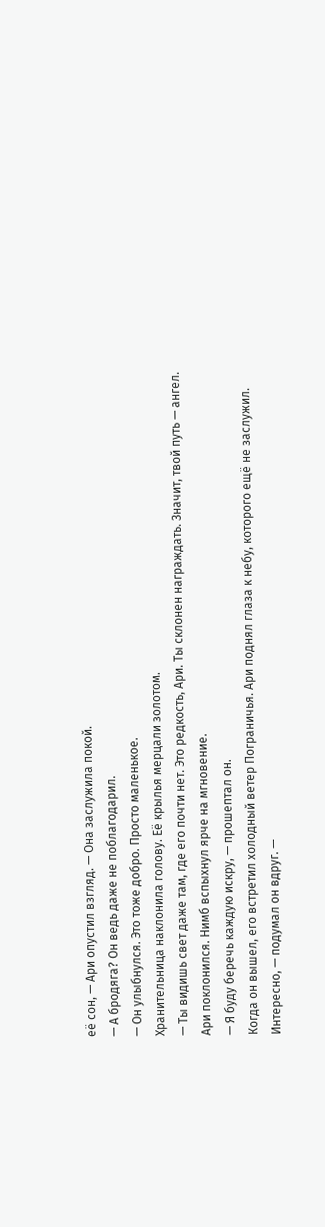её сон, — Ари опустил взгляд. — Она заслужила покой.
— А бродяга? Он ведь даже не поблагодарил.
— Он улыбнулся. Это тоже добро. Просто маленькое.
Хранительница наклонила голову. Её крылья мерцали золотом.
— Ты видишь свет даже там, где его почти нет. Это редкость, Ари. Ты склонен награждать. Значит, твой путь — ангел.
Ари поклонился. Нимб вспыхнул ярче на мгновение.
— Я буду беречь каждую искру, — прошептал он.
Когда он вышел, его встретил холодный ветер Пограничья. Ари поднял глаза к небу, которого ещё не заслужил.
Интересно, — подумал он вдруг. —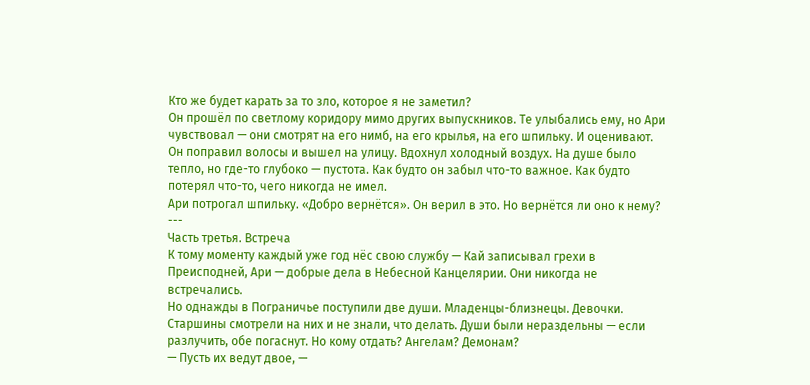Кто же будет карать за то зло, которое я не заметил?
Он прошёл по светлому коридору мимо других выпускников. Те улыбались ему, но Ари чувствовал — они смотрят на его нимб, на его крылья, на его шпильку. И оценивают.
Он поправил волосы и вышел на улицу. Вдохнул холодный воздух. На душе было тепло, но где-то глубоко — пустота. Как будто он забыл что-то важное. Как будто потерял что-то, чего никогда не имел.
Ари потрогал шпильку. «Добро вернётся». Он верил в это. Но вернётся ли оно к нему?
---
Часть третья. Встреча
К тому моменту каждый уже год нёс свою службу — Кай записывал грехи в Преисподней, Ари — добрые дела в Небесной Канцелярии. Они никогда не встречались.
Но однажды в Пограничье поступили две души. Младенцы-близнецы. Девочки.
Старшины смотрели на них и не знали, что делать. Души были нераздельны — если разлучить, обе погаснут. Но кому отдать? Ангелам? Демонам?
— Пусть их ведут двое, —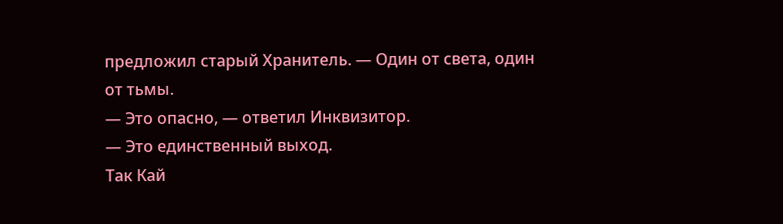предложил старый Хранитель. — Один от света, один от тьмы.
— Это опасно, — ответил Инквизитор.
— Это единственный выход.
Так Кай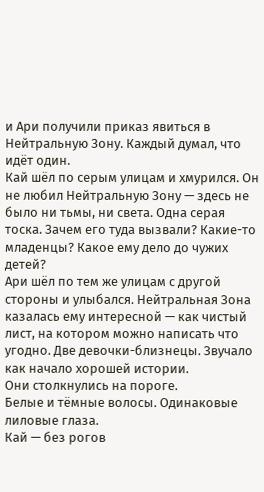и Ари получили приказ явиться в Нейтральную Зону. Каждый думал, что идёт один.
Кай шёл по серым улицам и хмурился. Он не любил Нейтральную Зону — здесь не было ни тьмы, ни света. Одна серая тоска. Зачем его туда вызвали? Какие-то младенцы? Какое ему дело до чужих детей?
Ари шёл по тем же улицам с другой стороны и улыбался. Нейтральная Зона казалась ему интересной — как чистый лист, на котором можно написать что угодно. Две девочки-близнецы. Звучало как начало хорошей истории.
Они столкнулись на пороге.
Белые и тёмные волосы. Одинаковые лиловые глаза.
Кай — без рогов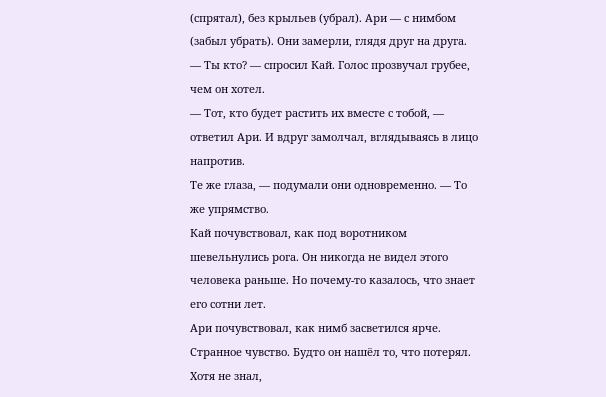(спрятал), без крыльев (убрал). Ари — с нимбом (забыл убрать). Они замерли, глядя друг на друга.
— Ты кто? — спросил Кай. Голос прозвучал грубее, чем он хотел.
— Тот, кто будет растить их вместе с тобой, — ответил Ари. И вдруг замолчал, вглядываясь в лицо напротив.
Те же глаза, — подумали они одновременно. — То же упрямство.
Кай почувствовал, как под воротником шевельнулись рога. Он никогда не видел этого человека раньше. Но почему-то казалось, что знает его сотни лет.
Ари почувствовал, как нимб засветился ярче. Странное чувство. Будто он нашёл то, что потерял. Хотя не знал,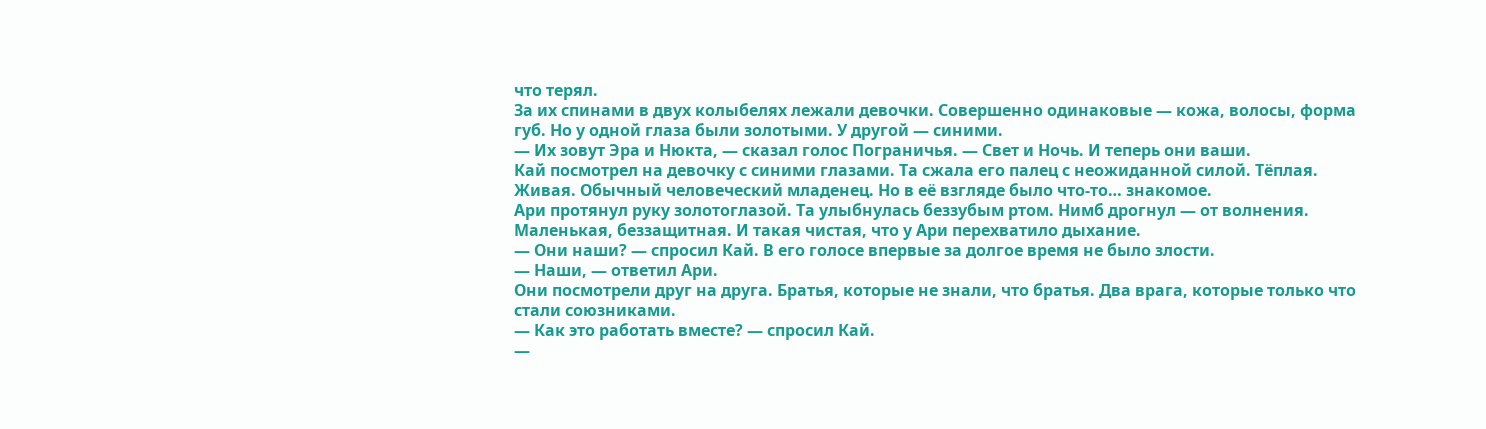что терял.
За их спинами в двух колыбелях лежали девочки. Совершенно одинаковые — кожа, волосы, форма губ. Но у одной глаза были золотыми. У другой — синими.
— Их зовут Эра и Нюкта, — сказал голос Пограничья. — Свет и Ночь. И теперь они ваши.
Кай посмотрел на девочку с синими глазами. Та сжала его палец с неожиданной силой. Тёплая. Живая. Обычный человеческий младенец. Но в её взгляде было что-то… знакомое.
Ари протянул руку золотоглазой. Та улыбнулась беззубым ртом. Нимб дрогнул — от волнения. Маленькая, беззащитная. И такая чистая, что у Ари перехватило дыхание.
— Они наши? — спросил Кай. В его голосе впервые за долгое время не было злости.
— Наши, — ответил Ари.
Они посмотрели друг на друга. Братья, которые не знали, что братья. Два врага, которые только что стали союзниками.
— Как это работать вместе? — спросил Кай.
—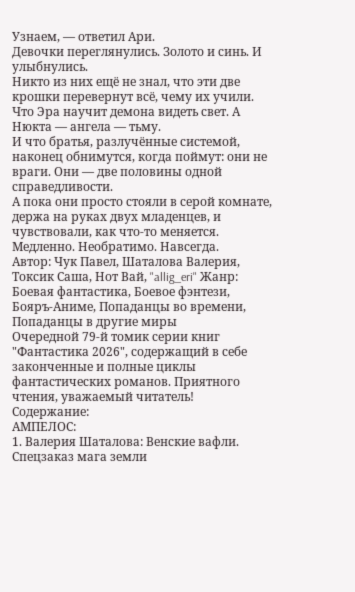Узнаем, — ответил Ари.
Девочки переглянулись. Золото и синь. И улыбнулись.
Никто из них ещё не знал, что эти две крошки перевернут всё, чему их учили. Что Эра научит демона видеть свет. А Нюкта — ангела — тьму.
И что братья, разлучённые системой, наконец обнимутся, когда поймут: они не враги. Они — две половины одной справедливости.
А пока они просто стояли в серой комнате, держа на руках двух младенцев, и чувствовали, как что-то меняется. Медленно. Необратимо. Навсегда.
Автор: Чук Павел, Шаталова Валерия, Токсик Саша, Нот Вай, "allig_eri" Жанр: Боевая фантастика, Боевое фэнтези, Бояръ-Аниме, Попаданцы во времени, Попаданцы в другие миры
Очередной 79-й томик серии книг "Фантастика 2026", содержащий в себе законченные и полные циклы фантастических романов. Приятного чтения, уважаемый читатель!
Содержание:
АМПЕЛОС:
1. Валерия Шаталова: Венские вафли. Спецзаказ мага земли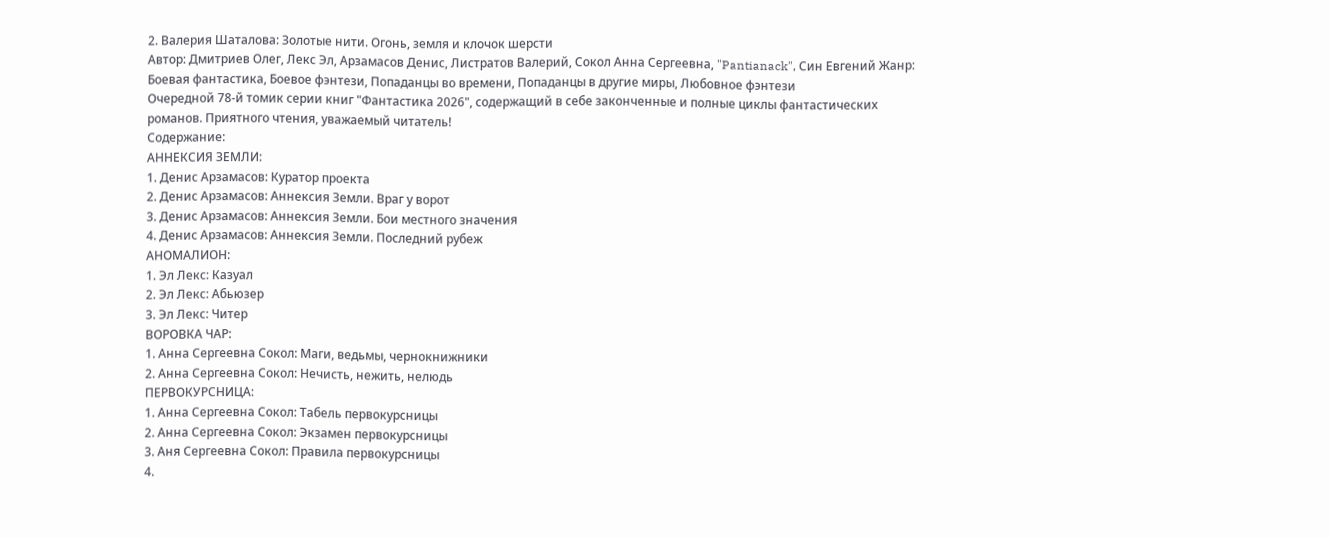2. Валерия Шаталова: Золотые нити. Огонь, земля и клочок шерсти
Автор: Дмитриев Олег, Лекс Эл, Арзамасов Денис, Листратов Валерий, Сокол Анна Сергеевна, "Pantianack", Син Евгений Жанр: Боевая фантастика, Боевое фэнтези, Попаданцы во времени, Попаданцы в другие миры, Любовное фэнтези
Очередной 78-й томик серии книг "Фантастика 2026", содержащий в себе законченные и полные циклы фантастических романов. Приятного чтения, уважаемый читатель!
Содержание:
АННЕКСИЯ ЗЕМЛИ:
1. Денис Арзамасов: Куратор проекта
2. Денис Арзамасов: Аннексия Земли. Враг у ворот
3. Денис Арзамасов: Аннексия Земли. Бои местного значения
4. Денис Арзамасов: Аннексия Земли. Последний рубеж
АНОМАЛИОН:
1. Эл Лекс: Казуал
2. Эл Лекс: Абьюзер
3. Эл Лекс: Читер
ВОРОВКА ЧАР:
1. Анна Сергеевна Сокол: Маги, ведьмы, чернокнижники
2. Анна Сергеевна Сокол: Нечисть, нежить, нелюдь
ПЕРВОКУРСНИЦА:
1. Анна Сергеевна Сокол: Табель первокурсницы
2. Анна Сергеевна Сокол: Экзамен первокурсницы
3. Аня Сергеевна Сокол: Правила первокурсницы
4.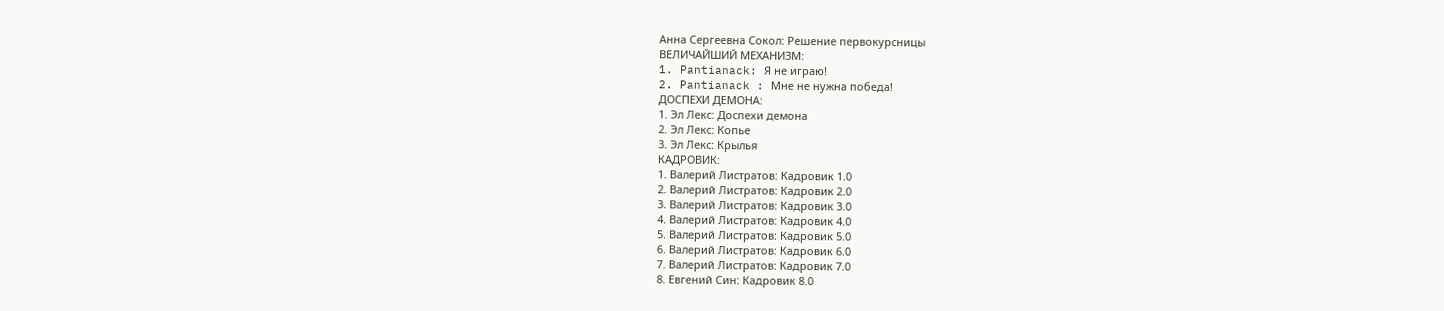Анна Сергеевна Сокол: Решение первокурсницы
ВЕЛИЧАЙШИЙ МЕХАНИЗМ:
1. Pantianack: Я не играю!
2. Pantianack : Мне не нужна победа!
ДОСПЕХИ ДЕМОНА:
1. Эл Лекс: Доспехи демона
2. Эл Лекс: Копье
3. Эл Лекс: Крылья
КАДРОВИК:
1. Валерий Листратов: Кадровик 1.0
2. Валерий Листратов: Кадровик 2.0
3. Валерий Листратов: Кадровик 3.0
4. Валерий Листратов: Кадровик 4.0
5. Валерий Листратов: Кадровик 5.0
6. Валерий Листратов: Кадровик 6.0
7. Валерий Листратов: Кадровик 7.0
8. Евгений Син: Кадровик 8.0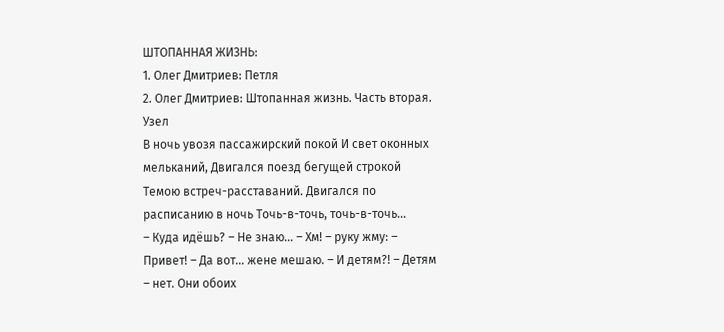ШТОПАННАЯ ЖИЗНЬ:
1. Олег Дмитриев: Петля
2. Олег Дмитриев: Штопанная жизнь. Часть вторая. Узел
В ночь увозя пассажирский покой И свет оконных мельканий, Двигался поезд бегущей строкой Темою встреч-расставаний. Двигался по расписанию в ночь Точь-в-точь, точь-в-точь...
– Куда идёшь? – Не знаю... – Хм! – руку жму: – Привет! – Да вот... жене мешаю. – И детям?! – Детям – нет. Они обоих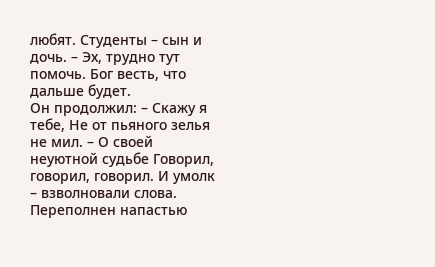любят. Студенты – сын и дочь. – Эх, трудно тут помочь. Бог весть, что дальше будет.
Он продолжил: – Скажу я тебе, Не от пьяного зелья не мил. – О своей неуютной судьбе Говорил, говорил, говорил. И умолк – взволновали слова. Переполнен напастью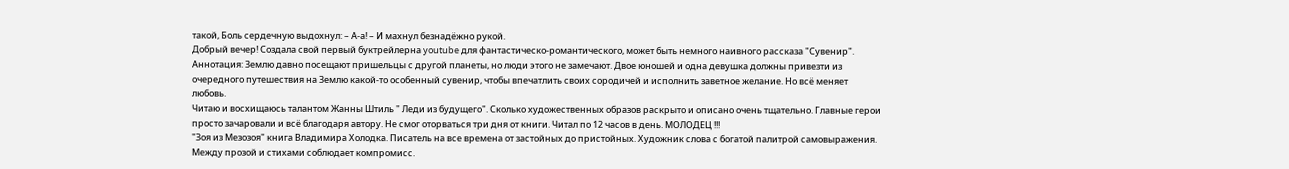такой, Боль сердечную выдохнул: – А-а! – И махнул безнадёжно рукой.
Добрый вечер! Создала свой первый буктрейлерна youtube для фантастическо-романтического, может быть немного наивного рассказа "Сувенир".
Аннотация: Землю давно посещают пришельцы с другой планеты, но люди этого не замечают. Двое юношей и одна девушка должны привезти из очередного путешествия на Землю какой-то особенный сувенир, чтобы впечатлить своих сородичей и исполнить заветное желание. Но всё меняет любовь.
Читаю и восхищаюсь талантом Жанны Штиль " Леди из будущего". Сколько художественных образов раскрыто и описано очень тщательно. Главные герои просто зачаровали и всё благодаря автору. Не смог оторваться три дня от книги. Читал по 12 часов в день. МОЛОДЕЦ !!!
"Зоя из Мезозоя" книга Владимира Холодка. Писатель на все времена от застойных до пристойных. Художник слова с богатой палитрой самовыражения. Между прозой и стихами соблюдает компромисс.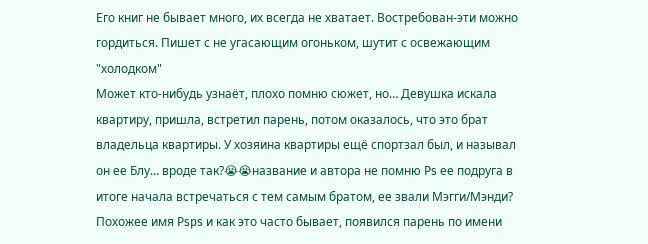Его книг не бывает много, их всегда не хватает. Востребован-эти можно гордиться. Пишет с не угасающим огоньком, шутит с освежающим "холодком"
Может кто-нибудь узнаёт, плохо помню сюжет, но… Девушка искала квартиру, пришла, встретил парень, потом оказалось, что это брат владельца квартиры. У хозяина квартиры ещё спортзал был, и называл он ее Блу… вроде так?😭😭название и автора не помню Ps ее подруга в итоге начала встречаться с тем самым братом, ее звали Мэгги/Мэнди? Похожее имя Psps и как это часто бывает, появился парень по имени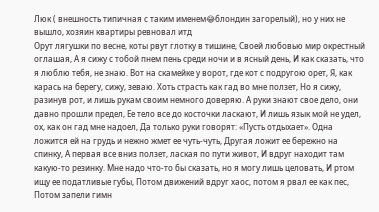Люк ( внешность типичная с таким именем😂блондин загорелый), но у них не вышло, хозяин квартиры ревновал итд
Орут лягушки по весне, коты рвут глотку в тишине, Своей любовью мир окрестный оглашая, А я сижу с тобой пнем пень среди ночи и в ясный день, И как сказать, что я люблю тебя, не знаю. Вот на скамейке у ворот, где кот с подругою орет, Я, как карась на берегу, сижу, зеваю. Хоть страсть как гад во мне ползет, Но я сижу, разинув рот, и лишь рукам своим немного доверяю. А руки знают свое дело, они давно прошли предел, Ее тело все до косточки ласкают, И лишь язык мой не удел, ох, как он гад мне надоел, Да только руки говорят: «Пусть отдыхает». Одна ложится ей на грудь и нежно жмет ее чуть-чуть, Другая ложит ее бережно на спинку, А первая все вниз ползет, лаская по пути живот, И вдруг находит там какую-то резинку. Мне надо что-то бы сказать, но я могу лишь целовать, И ртом ищу ее податливые губы, Потом движений вдруг хаос, потом я рвал ее как пес, Потом запели гимн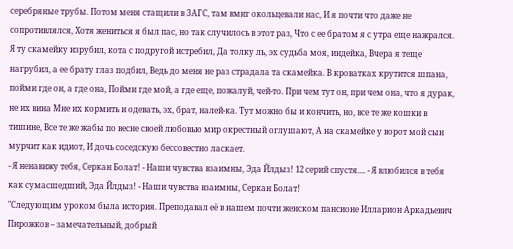серебряные трубы. Потом меня стащили в ЗАГС, там вмиг окольцевали нас, И я почти что даже не сопротивлялся, Хотя жениться я был пас, но так случилось в этот раз, Что с ее братом я с утра еще нажрался. Я ту скамейку изрубил, кота с подругой истребил, Да толку ль, эх судьба моя, индейка, Вчера я теще нагрубил, а ее брату глаз подбил, Ведь до меня не раз страдала та скамейка. В кроватках крутится шпана, пойми где он, а где она, Пойми где мой, а где еще, пожалуй, чей-то. При чем тут он, при чем она, что я дурак, не их вина Мне их кормить и одевать, эх, брат, налей-ка. Тут можно бы и кончить, но, все те же кошки в тишине, Все те же жабы по весне своей любовью мир окрестный оглушают, А на скамейке у ворот мой сын мурчит как идиот, И дочь соседскую бессовестно ласкает.
- Я ненавижу тебя, Серкан Болат! - Наши чувства взаимны, Эда Йлдыз! 12 серий спустя.... - Я влюбился в тебя как сумасшедший, Эда Йлдыз! - Наши чувства взаимны, Серкан Болат!
"Следующим уроком была история. Преподавал её в нашем почти женском пансионе Илларион Аркадьевич Пирожков – замечательный, добрый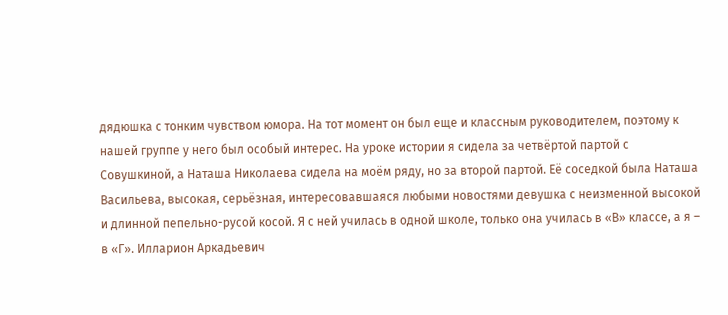дядюшка с тонким чувством юмора. На тот момент он был еще и классным руководителем, поэтому к нашей группе у него был особый интерес. На уроке истории я сидела за четвёртой партой с Совушкиной, а Наташа Николаева сидела на моём ряду, но за второй партой. Её соседкой была Наташа Васильева, высокая, серьёзная, интересовавшаяся любыми новостями девушка с неизменной высокой и длинной пепельно-русой косой. Я с ней училась в одной школе, только она училась в «В» классе, а я – в «Г». Илларион Аркадьевич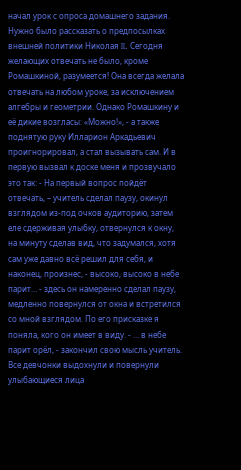начал урок с опроса домашнего задания. Нужно было рассказать о предпосылках внешней политики Николая II. Сегодня желающих отвечать не было, кроме Ромашкиной, разумеется! Она всегда желала отвечать на любом уроке, за исключением алгебры и геометрии. Однако Ромашкину и её дикие возгласы: «Можно!», - а также поднятую руку Илларион Аркадьевич проигнорировал, а стал вызывать сам. И в первую вызвал к доске меня и прозвучало это так: - На первый вопрос пойдёт отвечать, – учитель сделал паузу, окинул взглядом из-под очков аудиторию, затем еле сдерживая улыбку, отвернулся к окну, на минуту сделав вид, что задумался, хотя сам уже давно всё решил для себя, и наконец, произнес, - высоко, высоко в небе парит… - здесь он намеренно сделал паузу, медленно повернулся от окна и встретился со мной взглядом. По его присказке я поняла, кого он имеет в виду. - … в небе парит орёл, - закончил свою мысль учитель. Все девчонки выдохнули и повернули улыбающиеся лица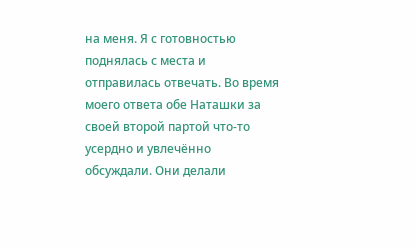на меня. Я с готовностью поднялась с места и отправилась отвечать. Во время моего ответа обе Наташки за своей второй партой что-то усердно и увлечённо обсуждали. Они делали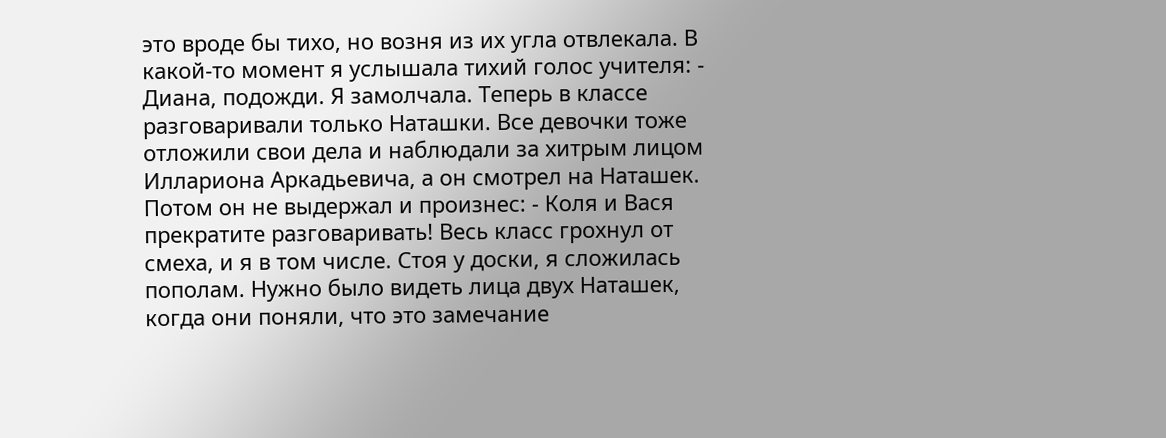это вроде бы тихо, но возня из их угла отвлекала. В какой-то момент я услышала тихий голос учителя: - Диана, подожди. Я замолчала. Теперь в классе разговаривали только Наташки. Все девочки тоже отложили свои дела и наблюдали за хитрым лицом Иллариона Аркадьевича, а он смотрел на Наташек. Потом он не выдержал и произнес: - Коля и Вася прекратите разговаривать! Весь класс грохнул от смеха, и я в том числе. Стоя у доски, я сложилась пополам. Нужно было видеть лица двух Наташек, когда они поняли, что это замечание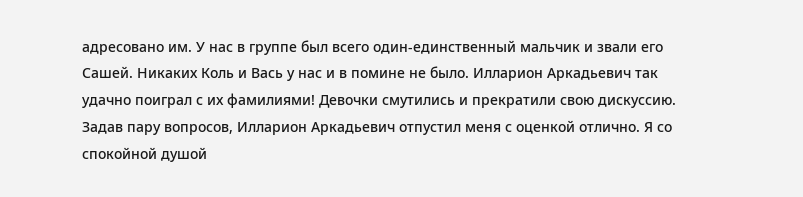адресовано им. У нас в группе был всего один-единственный мальчик и звали его Сашей. Никаких Коль и Вась у нас и в помине не было. Илларион Аркадьевич так удачно поиграл с их фамилиями! Девочки смутились и прекратили свою дискуссию. Задав пару вопросов, Илларион Аркадьевич отпустил меня с оценкой отлично. Я со спокойной душой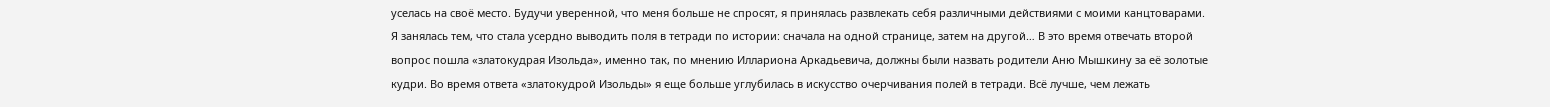уселась на своё место. Будучи уверенной, что меня больше не спросят, я принялась развлекать себя различными действиями с моими канцтоварами. Я занялась тем, что стала усердно выводить поля в тетради по истории: сначала на одной странице, затем на другой… В это время отвечать второй вопрос пошла «златокудрая Изольда», именно так, по мнению Иллариона Аркадьевича, должны были назвать родители Аню Мышкину за её золотые кудри. Во время ответа «златокудрой Изольды» я еще больше углубилась в искусство очерчивания полей в тетради. Всё лучше, чем лежать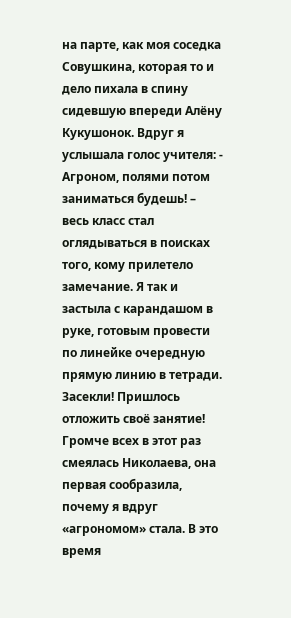на парте, как моя соседка Совушкина, которая то и дело пихала в спину сидевшую впереди Алёну Кукушонок. Вдруг я услышала голос учителя: - Агроном, полями потом заниматься будешь! – весь класс стал оглядываться в поисках того, кому прилетело замечание. Я так и застыла с карандашом в руке, готовым провести по линейке очередную прямую линию в тетради. Засекли! Пришлось отложить своё занятие! Громче всех в этот раз смеялась Николаева, она первая сообразила, почему я вдруг «агрономом» стала. В это время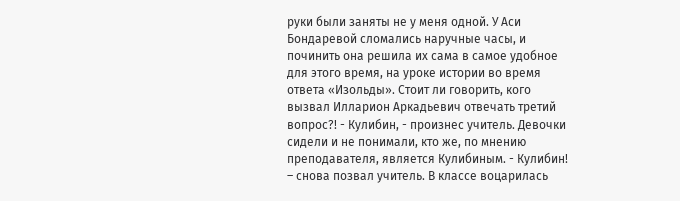руки были заняты не у меня одной. У Аси Бондаревой сломались наручные часы, и починить она решила их сама в самое удобное для этого время, на уроке истории во время ответа «Изольды». Стоит ли говорить, кого вызвал Илларион Аркадьевич отвечать третий вопрос?! - Кулибин, - произнес учитель. Девочки сидели и не понимали, кто же, по мнению преподавателя, является Кулибиным. - Кулибин! – снова позвал учитель. В классе воцарилась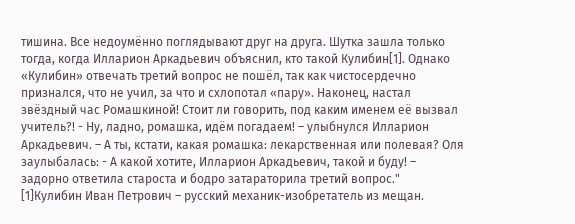тишина. Все недоумённо поглядывают друг на друга. Шутка зашла только тогда, когда Илларион Аркадьевич объяснил, кто такой Кулибин[1]. Однако «Кулибин» отвечать третий вопрос не пошёл, так как чистосердечно признался, что не учил, за что и схлопотал «пару». Наконец, настал звёздный час Ромашкиной! Стоит ли говорить, под каким именем её вызвал учитель?! - Ну, ладно, ромашка, идём погадаем! – улыбнулся Илларион Аркадьевич. – А ты, кстати, какая ромашка: лекарственная или полевая? Оля заулыбалась: - А какой хотите, Илларион Аркадьевич, такой и буду! – задорно ответила староста и бодро затараторила третий вопрос."
[1]Кулибин Иван Петрович – русский механик-изобретатель из мещан.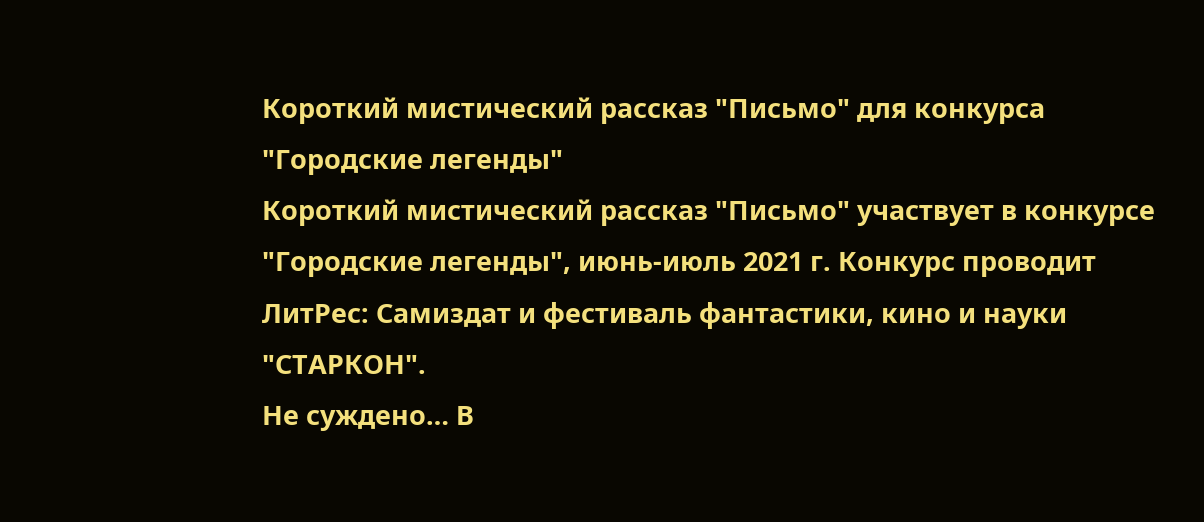Короткий мистический рассказ "Письмо" для конкурса "Городские легенды"
Короткий мистический рассказ "Письмо" участвует в конкурсе "Городские легенды", июнь-июль 2021 г. Конкурс проводит ЛитРес: Самиздат и фестиваль фантастики, кино и науки "СТАРКОН".
Не суждено… В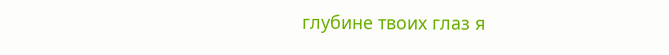глубине твоих глаз я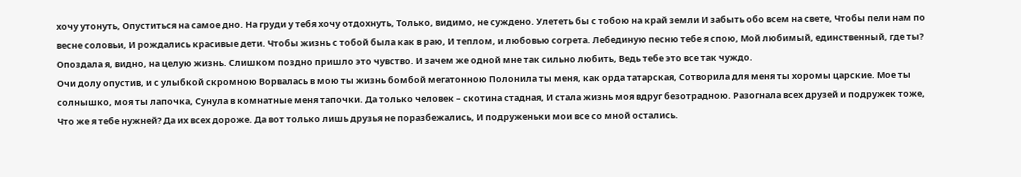хочу утонуть, Опуститься на самое дно. На груди у тебя хочу отдохнуть, Только, видимо, не суждено. Улететь бы с тобою на край земли И забыть обо всем на свете, Чтобы пели нам по весне соловьи, И рождались красивые дети. Чтобы жизнь с тобой была как в раю, И теплом, и любовью согрета. Лебединую песню тебе я спою, Мой любимый, единственный, где ты? Опоздала я, видно, на целую жизнь. Слишком поздно пришло это чувство. И зачем же одной мне так сильно любить, Ведь тебе это все так чуждо.
Очи долу опустив, и с улыбкой скромною Ворвалась в мою ты жизнь бомбой мегатонною Полонила ты меня, как орда татарская, Сотворила для меня ты хоромы царские. Мое ты солнышко, моя ты лапочка, Сунула в комнатные меня тапочки. Да только человек – скотина стадная, И стала жизнь моя вдруг безотрадною. Разогнала всех друзей и подружек тоже, Что же я тебе нужней? Да их всех дороже. Да вот только лишь друзья не поразбежались, И подруженьки мои все со мной остались.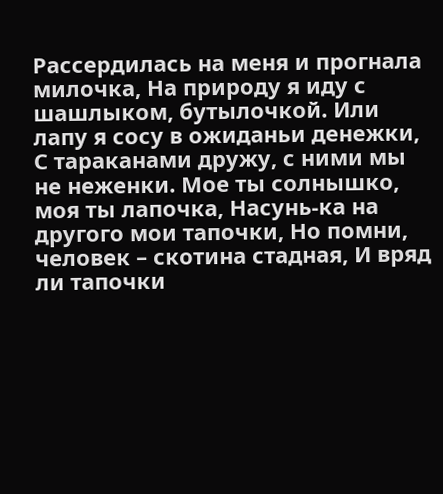Рассердилась на меня и прогнала милочка, На природу я иду с шашлыком, бутылочкой. Или лапу я сосу в ожиданьи денежки, С тараканами дружу, с ними мы не неженки. Мое ты солнышко, моя ты лапочка, Насунь-ка на другого мои тапочки, Но помни, человек – скотина стадная, И вряд ли тапочки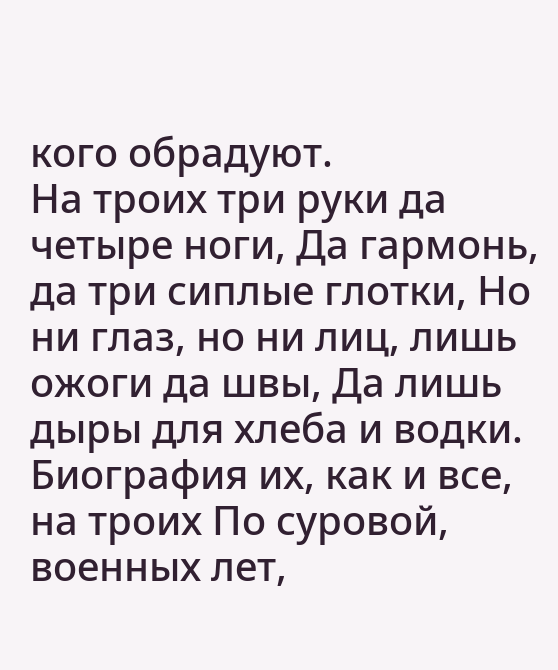кого обрадуют.
На троих три руки да четыре ноги, Да гармонь, да три сиплые глотки, Но ни глаз, но ни лиц, лишь ожоги да швы, Да лишь дыры для хлеба и водки. Биография их, как и все, на троих По суровой, военных лет,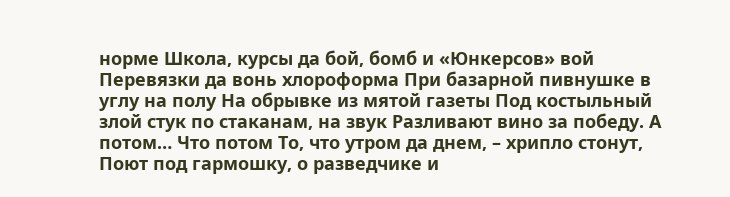норме Школа, курсы да бой, бомб и «Юнкерсов» вой Перевязки да вонь хлороформа При базарной пивнушке в углу на полу На обрывке из мятой газеты Под костыльный злой стук по стаканам, на звук Разливают вино за победу. А потом… Что потом То, что утром да днем, – хрипло стонут, Поют под гармошку, о разведчике и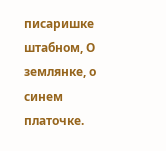писаришке штабном, О землянке, о синем платочке.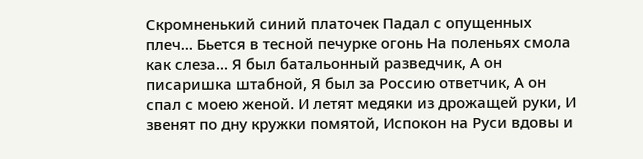Скромненький синий платочек Падал с опущенных плеч… Бьется в тесной печурке огонь На поленьях смола как слеза… Я был батальонный разведчик, А он писаришка штабной, Я был за Россию ответчик, А он спал с моею женой. И летят медяки из дрожащей руки, И звенят по дну кружки помятой, Испокон на Руси вдовы и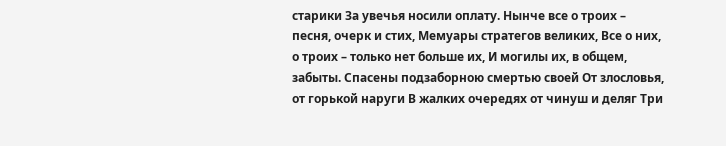старики За увечья носили оплату. Нынче все о троих – песня, очерк и стих, Мемуары стратегов великих, Все о них, о троих – только нет больше их, И могилы их, в общем, забыты. Спасены подзаборною смертью своей От злословья, от горькой наруги В жалких очередях от чинуш и деляг Три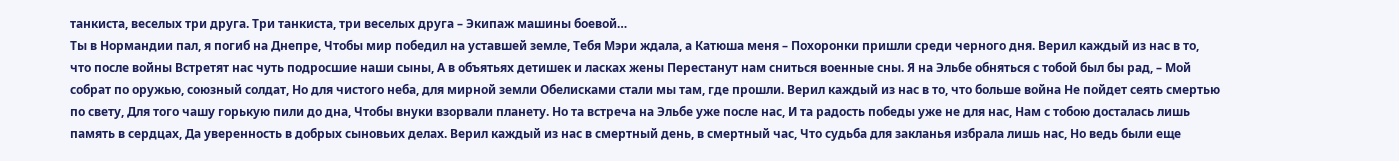танкиста, веселых три друга. Три танкиста, три веселых друга – Экипаж машины боевой…
Ты в Нормандии пал, я погиб на Днепре, Чтобы мир победил на уставшей земле, Тебя Мэри ждала, а Катюша меня – Похоронки пришли среди черного дня. Верил каждый из нас в то, что после войны Встретят нас чуть подросшие наши сыны, А в объятьях детишек и ласках жены Перестанут нам сниться военные сны. Я на Эльбе обняться с тобой был бы рад, – Мой собрат по оружью, союзный солдат, Но для чистого неба, для мирной земли Обелисками стали мы там, где прошли. Верил каждый из нас в то, что больше война Не пойдет сеять смертью по свету, Для того чашу горькую пили до дна, Чтобы внуки взорвали планету. Но та встреча на Эльбе уже после нас, И та радость победы уже не для нас, Нам с тобою досталась лишь память в сердцах, Да уверенность в добрых сыновьих делах. Верил каждый из нас в смертный день, в смертный час, Что судьба для закланья избрала лишь нас, Но ведь были еще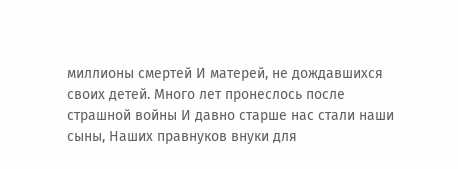миллионы смертей И матерей, не дождавшихся своих детей. Много лет пронеслось после страшной войны И давно старше нас стали наши сыны, Наших правнуков внуки для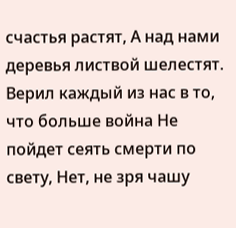счастья растят, А над нами деревья листвой шелестят. Верил каждый из нас в то, что больше война Не пойдет сеять смерти по свету, Нет, не зря чашу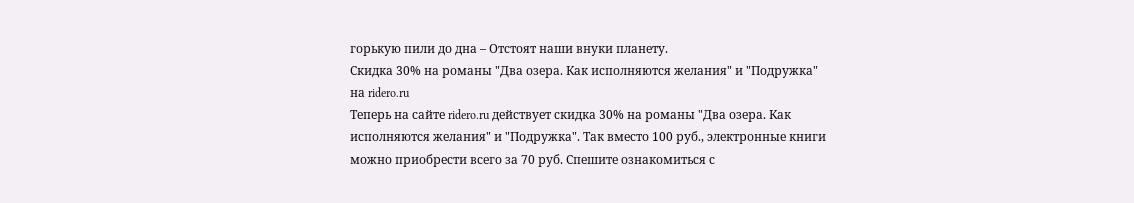горькую пили до дна – Отстоят наши внуки планету.
Скидка 30% на романы "Два озера. Как исполняются желания" и "Подружка" на ridero.ru
Теперь на сайте ridero.ru действует скидка 30% на романы "Два озера. Как исполняются желания" и "Подружка". Так вместо 100 руб., электронные книги можно приобрести всего за 70 руб. Спешите ознакомиться с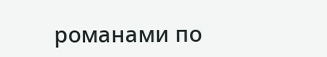романами по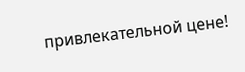привлекательной цене!